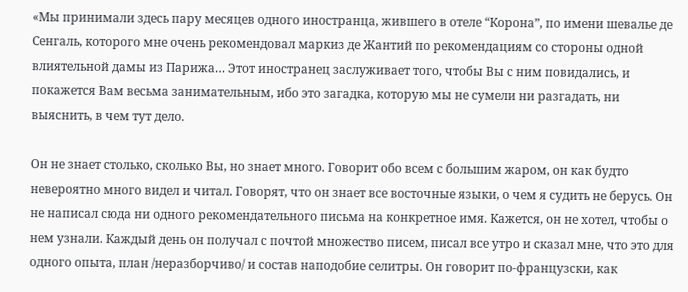«Мы принимали здесь пару месяцев одного иностранца, жившего в отеле “Корона”, по имени шевалье де Сенгаль, которого мне очень рекомендовал маркиз де Жантий по рекомендациям со стороны одной влиятельной дамы из Парижа… Этот иностранец заслуживает того, чтобы Вы с ним повидались, и покажется Вам весьма занимательным, ибо это загадка, которую мы не сумели ни разгадать, ни выяснить, в чем тут дело.

Он не знает столько, сколько Вы, но знает много. Говорит обо всем с большим жаром, он как будто невероятно много видел и читал. Говорят, что он знает все восточные языки, о чем я судить не берусь. Он не написал сюда ни одного рекомендательного письма на конкретное имя. Кажется, он не хотел, чтобы о нем узнали. Каждый день он получал с почтой множество писем, писал все утро и сказал мне, что это для одного опыта, план /неразборчиво/ и состав наподобие селитры. Он говорит по-французски, как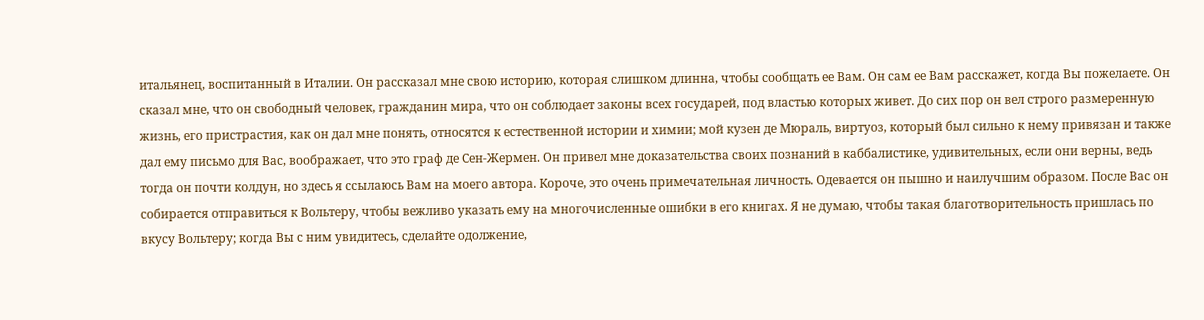итальянец, воспитанный в Италии. Он рассказал мне свою историю, которая слишком длинна, чтобы сообщать ее Вам. Он сам ее Вам расскажет, когда Вы пожелаете. Он сказал мне, что он свободный человек, гражданин мира, что он соблюдает законы всех государей, под властью которых живет. До сих пор он вел строго размеренную жизнь, его пристрастия, как он дал мне понять, относятся к естественной истории и химии; мой кузен де Мюраль, виртуоз, который был сильно к нему привязан и также дал ему письмо для Вас, воображает, что это граф де Сен-Жермен. Он привел мне доказательства своих познаний в каббалистике, удивительных, если они верны, ведь тогда он почти колдун, но здесь я ссылаюсь Вам на моего автора. Короче, это очень примечательная личность. Одевается он пышно и наилучшим образом. После Вас он собирается отправиться к Вольтеру, чтобы вежливо указать ему на многочисленные ошибки в его книгах. Я не думаю, чтобы такая благотворительность пришлась по вкусу Вольтеру; когда Вы с ним увидитесь, сделайте одолжение,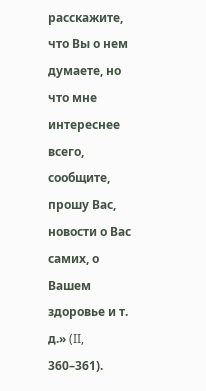расскажите, что Вы о нем думаете, но что мне интереснее всего, сообщите, прошу Вас, новости о Вас самих, о Вашем здоровье и т. д.» (II, 360–361).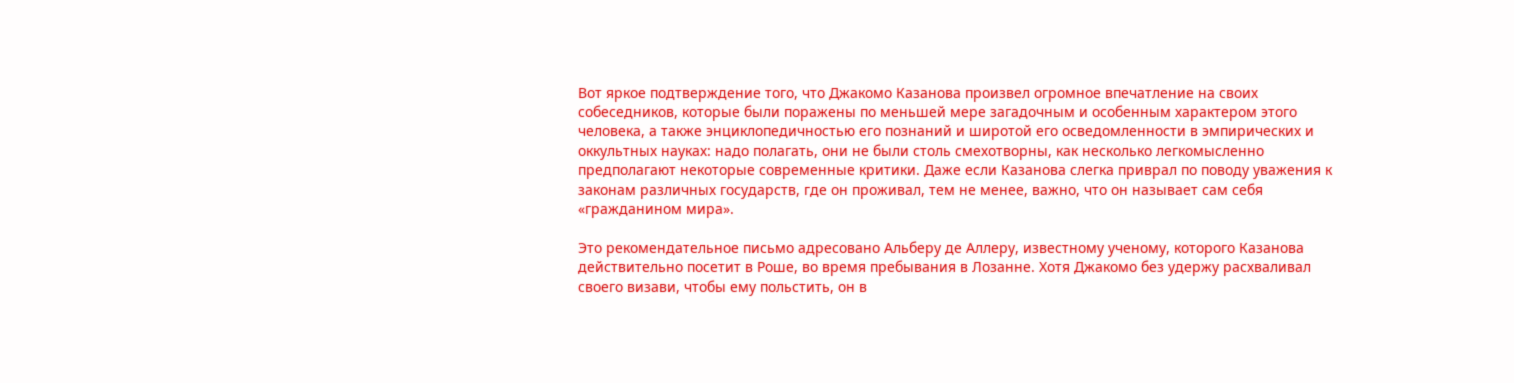Вот яркое подтверждение того, что Джакомо Казанова произвел огромное впечатление на своих собеседников, которые были поражены по меньшей мере загадочным и особенным характером этого человека, а также энциклопедичностью его познаний и широтой его осведомленности в эмпирических и оккультных науках: надо полагать, они не были столь смехотворны, как несколько легкомысленно предполагают некоторые современные критики. Даже если Казанова слегка приврал по поводу уважения к законам различных государств, где он проживал, тем не менее, важно, что он называет сам себя «гражданином мира».

Это рекомендательное письмо адресовано Альберу де Аллеру, известному ученому, которого Казанова действительно посетит в Роше, во время пребывания в Лозанне. Хотя Джакомо без удержу расхваливал своего визави, чтобы ему польстить, он в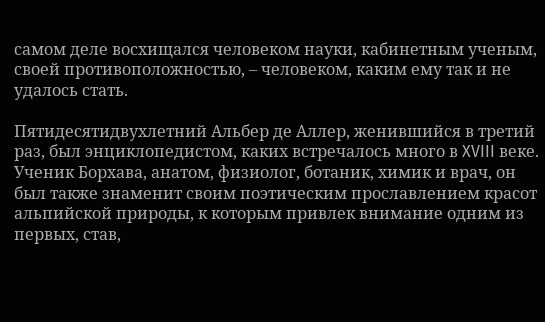самом деле восхищался человеком науки, кабинетным ученым, своей противоположностью, – человеком, каким ему так и не удалось стать.

Пятидесятидвухлетний Альбер де Аллер, женившийся в третий раз, был энциклопедистом, каких встречалось много в XVIII веке. Ученик Борхава, анатом, физиолог, ботаник, химик и врач, он был также знаменит своим поэтическим прославлением красот альпийской природы, к которым привлек внимание одним из первых, став,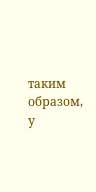таким образом, у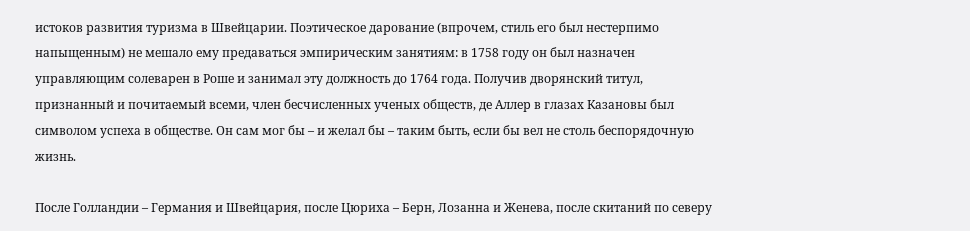истоков развития туризма в Швейцарии. Поэтическое дарование (впрочем, стиль его был нестерпимо напыщенным) не мешало ему предаваться эмпирическим занятиям: в 1758 году он был назначен управляющим солеварен в Роше и занимал эту должность до 1764 года. Получив дворянский титул, признанный и почитаемый всеми, член бесчисленных ученых обществ, де Аллер в глазах Казановы был символом успеха в обществе. Он сам мог бы – и желал бы – таким быть, если бы вел не столь беспорядочную жизнь.

После Голландии – Германия и Швейцария, после Цюриха – Берн, Лозанна и Женева, после скитаний по северу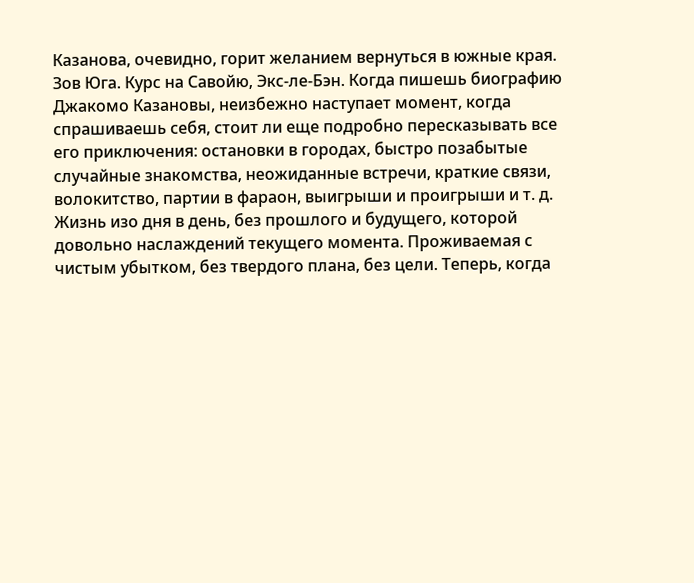Казанова, очевидно, горит желанием вернуться в южные края. Зов Юга. Курс на Савойю, Экс-ле-Бэн. Когда пишешь биографию Джакомо Казановы, неизбежно наступает момент, когда спрашиваешь себя, стоит ли еще подробно пересказывать все его приключения: остановки в городах, быстро позабытые случайные знакомства, неожиданные встречи, краткие связи, волокитство, партии в фараон, выигрыши и проигрыши и т. д. Жизнь изо дня в день, без прошлого и будущего, которой довольно наслаждений текущего момента. Проживаемая с чистым убытком, без твердого плана, без цели. Теперь, когда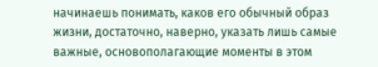начинаешь понимать, каков его обычный образ жизни, достаточно, наверно, указать лишь самые важные, основополагающие моменты в этом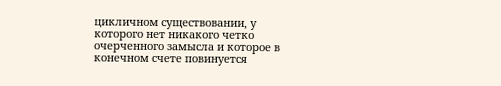цикличном существовании, у которого нет никакого четко очерченного замысла и которое в конечном счете повинуется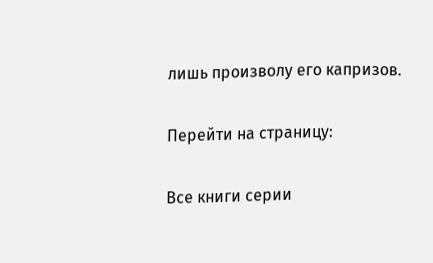лишь произволу его капризов.

Перейти на страницу:

Все книги серии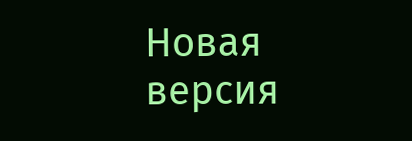Новая версия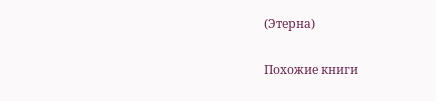(Этерна)

Похожие книги